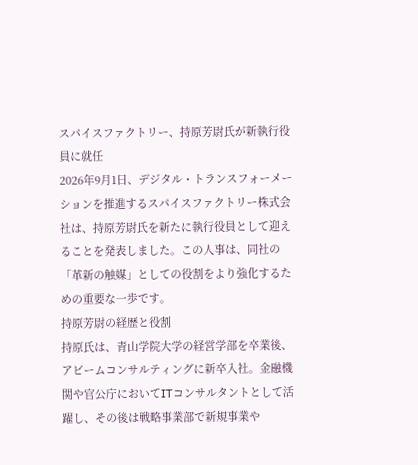スパイスファクトリー、持原芳尉氏が新執行役員に就任
2026年9月1日、デジタル・トランスフォーメーションを推進するスパイスファクトリー株式会社は、持原芳尉氏を新たに執行役員として迎えることを発表しました。この人事は、同社の「革新の触媒」としての役割をより強化するための重要な一歩です。
持原芳尉の経歴と役割
持原氏は、青山学院大学の経営学部を卒業後、アビームコンサルティングに新卒入社。金融機関や官公庁においてITコンサルタントとして活躍し、その後は戦略事業部で新規事業や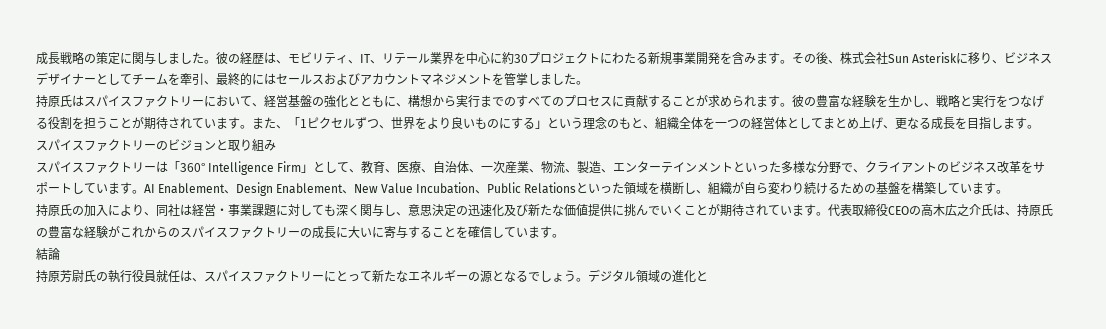成長戦略の策定に関与しました。彼の経歴は、モビリティ、IT、リテール業界を中心に約30プロジェクトにわたる新規事業開発を含みます。その後、株式会社Sun Asteriskに移り、ビジネスデザイナーとしてチームを牽引、最終的にはセールスおよびアカウントマネジメントを管掌しました。
持原氏はスパイスファクトリーにおいて、経営基盤の強化とともに、構想から実行までのすべてのプロセスに貢献することが求められます。彼の豊富な経験を生かし、戦略と実行をつなげる役割を担うことが期待されています。また、「1ピクセルずつ、世界をより良いものにする」という理念のもと、組織全体を一つの経営体としてまとめ上げ、更なる成長を目指します。
スパイスファクトリーのビジョンと取り組み
スパイスファクトリーは「360° Intelligence Firm」として、教育、医療、自治体、一次産業、物流、製造、エンターテインメントといった多様な分野で、クライアントのビジネス改革をサポートしています。AI Enablement、Design Enablement、New Value Incubation、Public Relationsといった領域を横断し、組織が自ら変わり続けるための基盤を構築しています。
持原氏の加入により、同社は経営・事業課題に対しても深く関与し、意思決定の迅速化及び新たな価値提供に挑んでいくことが期待されています。代表取締役CEOの高木広之介氏は、持原氏の豊富な経験がこれからのスパイスファクトリーの成長に大いに寄与することを確信しています。
結論
持原芳尉氏の執行役員就任は、スパイスファクトリーにとって新たなエネルギーの源となるでしょう。デジタル領域の進化と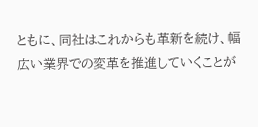ともに、同社はこれからも革新を続け、幅広い業界での変革を推進していくことが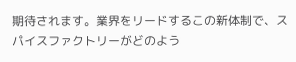期待されます。業界をリードするこの新体制で、スパイスファクトリーがどのよう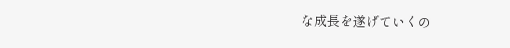な成長を遂げていくの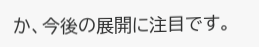か、今後の展開に注目です。